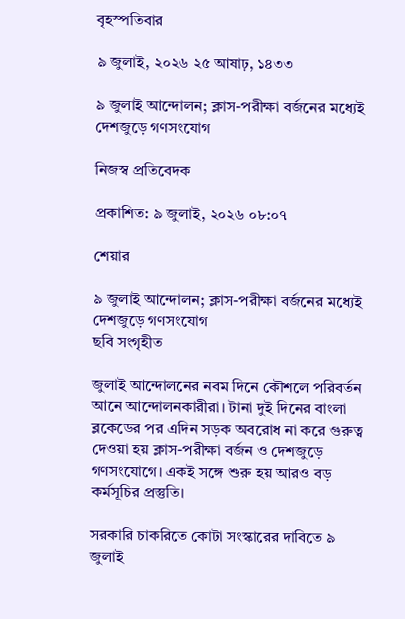বৃহস্পতিবার

৯ জুলাই, ২০২৬ ২৫ আষাঢ়, ১৪৩৩

৯ জুলাই আন্দোলন; ক্লাস-পরীক্ষা বর্জনের মধ্যেই দেশজুড়ে গণসংযোগ

নিজস্ব প্রতিবেদক

প্রকাশিত: ৯ জুলাই, ২০২৬ ০৮:০৭

শেয়ার

৯ জুলাই আন্দোলন; ক্লাস-পরীক্ষা বর্জনের মধ্যেই দেশজুড়ে গণসংযোগ
ছবি সংগৃহীত

জুলাই আন্দোলনের নবম দিনে কৌশলে পরিবর্তন আনে আন্দোলনকারীরা। টানা দুই দিনের বাংলা ব্লকেডের পর এদিন সড়ক অবরোধ না করে গুরুত্ব দেওয়া হয় ক্লাস-পরীক্ষা বর্জন ও দেশজুড়ে গণসংযোগে। একই সঙ্গে শুরু হয় আরও বড় কর্মসূচির প্রস্তুতি।

সরকারি চাকরিতে কোটা সংস্কারের দাবিতে ৯ জুলাই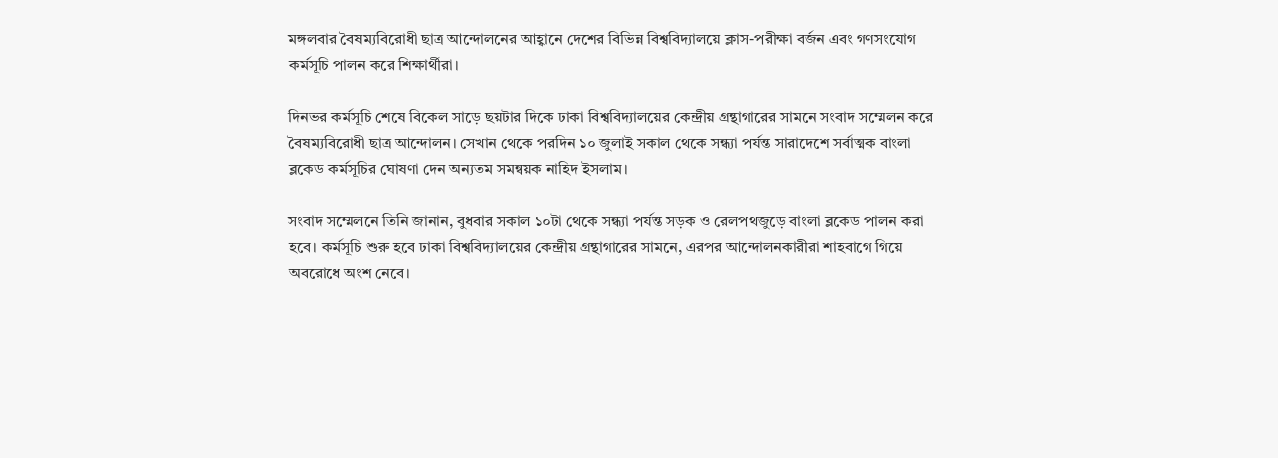মঙ্গলবার বৈষম্যবিরোধী ছাত্র আন্দোলনের আহ্বানে দেশের বিভিন্ন বিশ্ববিদ্যালয়ে ক্লাস-পরীক্ষা বর্জন এবং গণসংযোগ কর্মসূচি পালন করে শিক্ষার্থীরা।

দিনভর কর্মসূচি শেষে বিকেল সাড়ে ছয়টার দিকে ঢাকা বিশ্ববিদ্যালয়ের কেন্দ্রীয় গ্রন্থাগারের সামনে সংবাদ সম্মেলন করে বৈষম্যবিরোধী ছাত্র আন্দোলন। সেখান থেকে পরদিন ১০ জুলাই সকাল থেকে সন্ধ্যা পর্যন্ত সারাদেশে সর্বাত্মক বাংলা ব্লকেড কর্মসূচির ঘোষণা দেন অন্যতম সমন্বয়ক নাহিদ ইসলাম।

সংবাদ সম্মেলনে তিনি জানান, বুধবার সকাল ১০টা থেকে সন্ধ্যা পর্যন্ত সড়ক ও রেলপথজুড়ে বাংলা ব্লকেড পালন করা হবে। কর্মসূচি শুরু হবে ঢাকা বিশ্ববিদ্যালয়ের কেন্দ্রীয় গ্রন্থাগারের সামনে, এরপর আন্দোলনকারীরা শাহবাগে গিয়ে অবরোধে অংশ নেবে।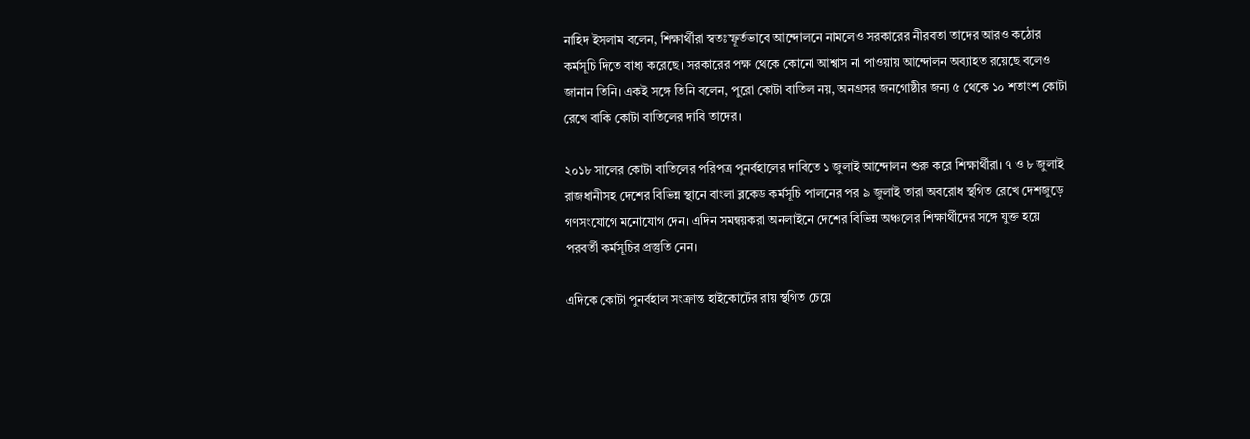নাহিদ ইসলাম বলেন, শিক্ষার্থীরা স্বতঃস্ফূর্তভাবে আন্দোলনে নামলেও সরকারের নীরবতা তাদের আরও কঠোর কর্মসূচি দিতে বাধ্য করেছে। সরকারের পক্ষ থেকে কোনো আশ্বাস না পাওয়ায় আন্দোলন অব্যাহত রয়েছে বলেও জানান তিনি। একই সঙ্গে তিনি বলেন, পুরো কোটা বাতিল নয়, অনগ্রসর জনগোষ্ঠীর জন্য ৫ থেকে ১০ শতাংশ কোটা রেখে বাকি কোটা বাতিলের দাবি তাদের।

২০১৮ সালের কোটা বাতিলের পরিপত্র পুনর্বহালের দাবিতে ১ জুলাই আন্দোলন শুরু করে শিক্ষার্থীরা। ৭ ও ৮ জুলাই রাজধানীসহ দেশের বিভিন্ন স্থানে বাংলা ব্লকেড কর্মসূচি পালনের পর ৯ জুলাই তারা অবরোধ স্থগিত রেখে দেশজুড়ে গণসংযোগে মনোযোগ দেন। এদিন সমন্বয়করা অনলাইনে দেশের বিভিন্ন অঞ্চলের শিক্ষার্থীদের সঙ্গে যুক্ত হয়ে পরবর্তী কর্মসূচির প্রস্তুতি নেন।

এদিকে কোটা পুনর্বহাল সংক্রান্ত হাইকোর্টের রায় স্থগিত চেয়ে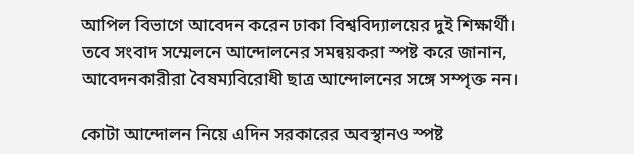আপিল বিভাগে আবেদন করেন ঢাকা বিশ্ববিদ্যালয়ের দুই শিক্ষার্থী। তবে সংবাদ সম্মেলনে আন্দোলনের সমন্বয়করা স্পষ্ট করে জানান, আবেদনকারীরা বৈষম্যবিরোধী ছাত্র আন্দোলনের সঙ্গে সম্পৃক্ত নন।

কোটা আন্দোলন নিয়ে এদিন সরকারের অবস্থানও স্পষ্ট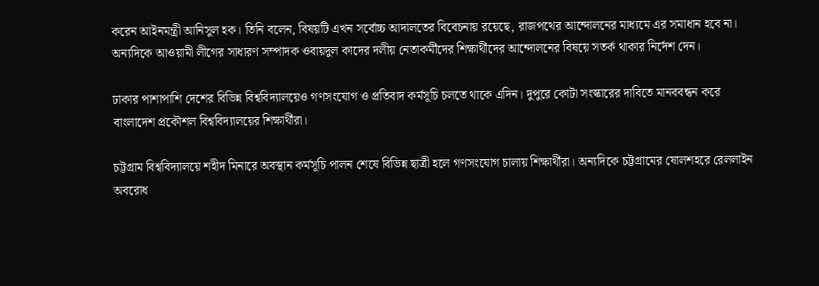করেন আইনমন্ত্রী আনিসুল হক। তিনি বলেন, বিষয়টি এখন সর্বোচ্চ আদালতের বিবেচনায় রয়েছে, রাজপথের আন্দোলনের মাধ্যমে এর সমাধান হবে না। অন্যদিকে আওয়ামী লীগের সাধারণ সম্পাদক ওবায়দুল কাদের দলীয় নেতাকর্মীদের শিক্ষার্থীদের আন্দোলনের বিষয়ে সতর্ক থাকার নির্দেশ দেন।

ঢাকার পাশাপাশি দেশের বিভিন্ন বিশ্ববিদ্যালয়েও গণসংযোগ ও প্রতিবাদ কর্মসূচি চলতে থাকে এদিন। দুপুরে কোটা সংস্কারের দাবিতে মানববন্ধন করে বাংলাদেশ প্রকৌশল বিশ্ববিদ্যালয়ের শিক্ষার্থীরা।

চট্টগ্রাম বিশ্ববিদ্যালয়ে শহীদ মিনারে অবস্থান কর্মসূচি পালন শেষে বিভিন্ন ছাত্রী হলে গণসংযোগ চালায় শিক্ষার্থীরা। অন্যদিকে চট্টগ্রামের ষোলশহরে রেললাইন অবরোধ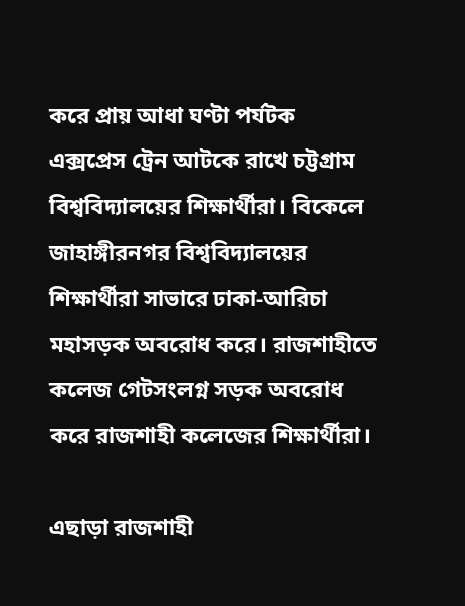করে প্রায় আধা ঘণ্টা পর্যটক এক্সপ্রেস ট্রেন আটকে রাখে চট্টগ্রাম বিশ্ববিদ্যালয়ের শিক্ষার্থীরা। বিকেলে জাহাঙ্গীরনগর বিশ্ববিদ্যালয়ের শিক্ষার্থীরা সাভারে ঢাকা-আরিচা মহাসড়ক অবরোধ করে। রাজশাহীতে কলেজ গেটসংলগ্ন সড়ক অবরোধ করে রাজশাহী কলেজের শিক্ষার্থীরা।

এছাড়া রাজশাহী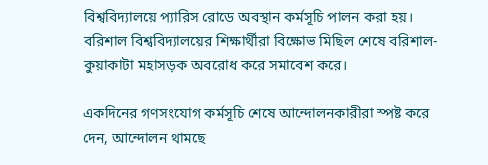বিশ্ববিদ্যালয়ে প্যারিস রোডে অবস্থান কর্মসূচি পালন করা হয়। বরিশাল বিশ্ববিদ্যালয়ের শিক্ষার্থীরা বিক্ষোভ মিছিল শেষে বরিশাল-কুয়াকাটা মহাসড়ক অবরোধ করে সমাবেশ করে।

একদিনের গণসংযোগ কর্মসূচি শেষে আন্দোলনকারীরা স্পষ্ট করে দেন, আন্দোলন থামছে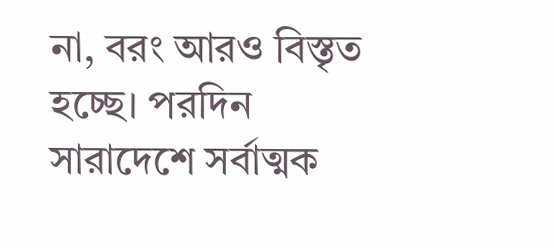না, বরং আরও বিস্তৃত হচ্ছে। পরদিন সারাদেশে সর্বাত্মক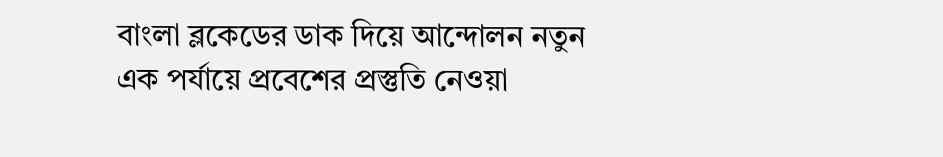বাংলা ব্লকেডের ডাক দিয়ে আন্দোলন নতুন এক পর্যায়ে প্রবেশের প্রস্তুতি নেওয়া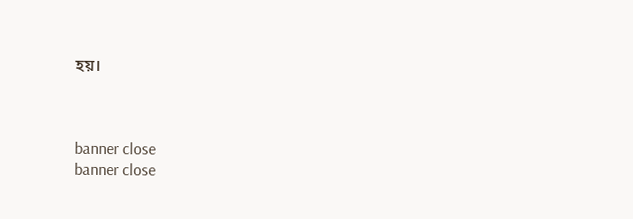হয়।



banner close
banner close